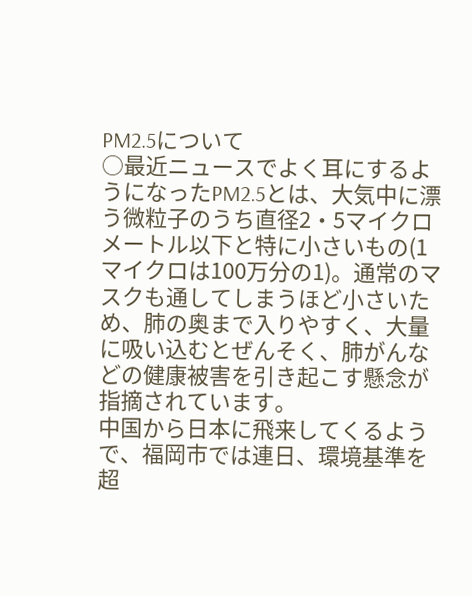PM2.5について
○最近ニュースでよく耳にするようになったPM2.5とは、大気中に漂う微粒子のうち直径2・5マイクロメートル以下と特に小さいもの(1マイクロは100万分の1)。通常のマスクも通してしまうほど小さいため、肺の奥まで入りやすく、大量に吸い込むとぜんそく、肺がんなどの健康被害を引き起こす懸念が指摘されています。
中国から日本に飛来してくるようで、福岡市では連日、環境基準を超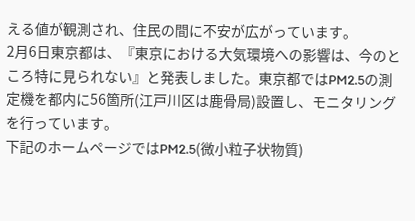える値が観測され、住民の間に不安が広がっています。
2月6日東京都は、『東京における大気環境への影響は、今のところ特に見られない』と発表しました。東京都ではPM2.5の測定機を都内に56箇所(江戸川区は鹿骨局)設置し、モニタリングを行っています。
下記のホームページではPM2.5(微小粒子状物質)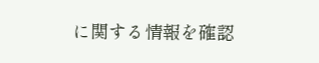に関する情報を確認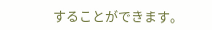することができます。